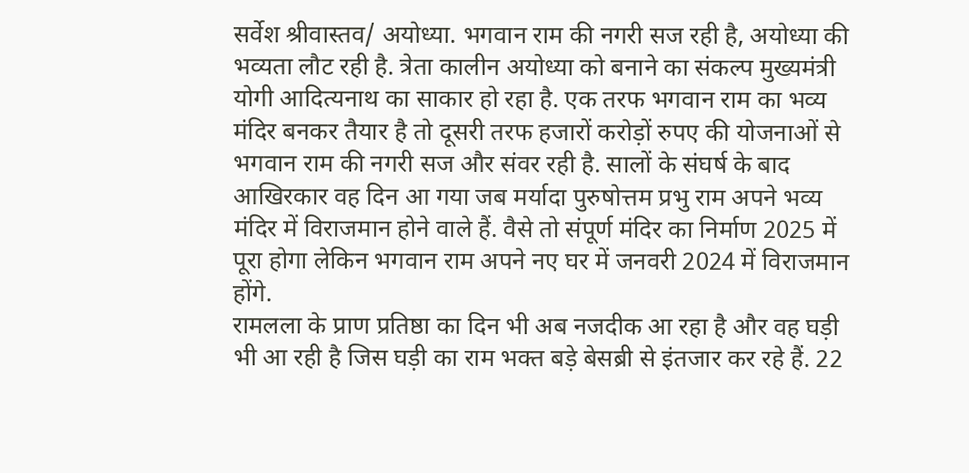सर्वेश श्रीवास्तव/ अयोध्या. भगवान राम की नगरी सज रही है, अयोध्या की भव्यता लौट रही है. त्रेता कालीन अयोध्या को बनाने का संकल्प मुख्यमंत्री योगी आदित्यनाथ का साकार हो रहा है. एक तरफ भगवान राम का भव्य मंदिर बनकर तैयार है तो दूसरी तरफ हजारों करोड़ों रुपए की योजनाओं से भगवान राम की नगरी सज और संवर रही है. सालों के संघर्ष के बाद आखिरकार वह दिन आ गया जब मर्यादा पुरुषोत्तम प्रभु राम अपने भव्य मंदिर में विराजमान होने वाले हैं. वैसे तो संपूर्ण मंदिर का निर्माण 2025 में पूरा होगा लेकिन भगवान राम अपने नए घर में जनवरी 2024 में विराजमान होंगे.
रामलला के प्राण प्रतिष्ठा का दिन भी अब नजदीक आ रहा है और वह घड़ी भी आ रही है जिस घड़ी का राम भक्त बड़े बेसब्री से इंतजार कर रहे हैं. 22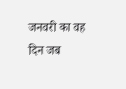जनवरी का वह दिन जब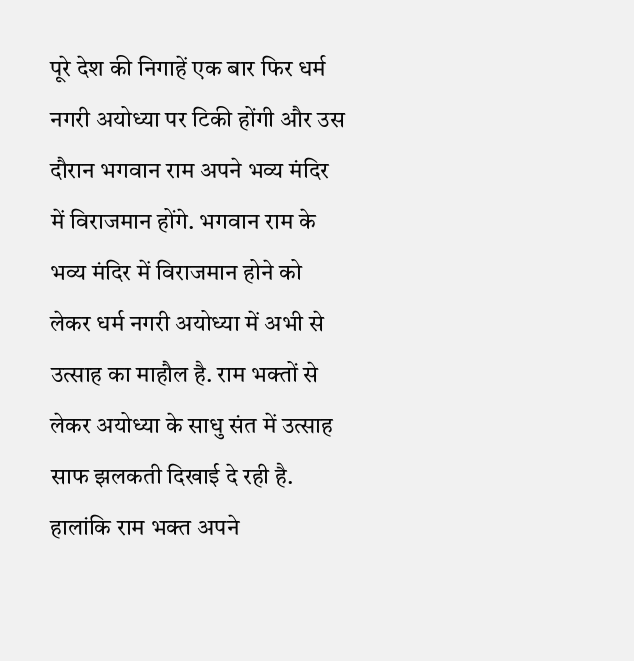पूरे देश की निगाहें एक बार फिर धर्म नगरी अयोध्या पर टिकी होंगी और उस दौरान भगवान राम अपने भव्य मंदिर में विराजमान होंगे. भगवान राम के भव्य मंदिर में विराजमान होने को लेकर धर्म नगरी अयोध्या में अभी से उत्साह का माहौल है. राम भक्तों से लेकर अयोध्या के साधु संत में उत्साह साफ झलकती दिखाई दे रही है. हालांकि राम भक्त अपने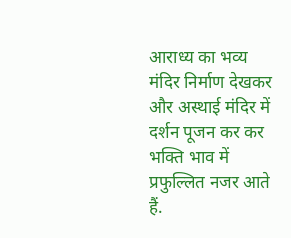आराध्य का भव्य मंदिर निर्माण देखकर और अस्थाई मंदिर में दर्शन पूजन कर कर भक्ति भाव में प्रफुल्लित नजर आते हैं.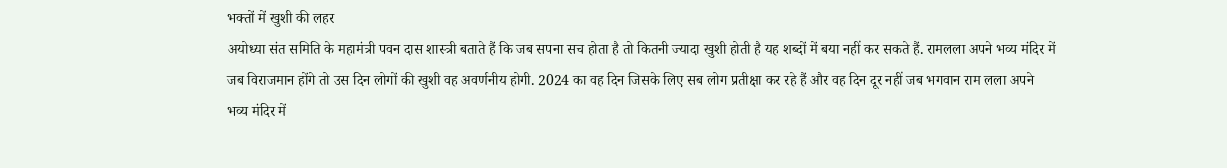भक्तों में खुशी की लहर
अयोध्या संत समिति के महामंत्री पवन दास शास्त्री बताते हैं कि जब सपना सच होता है तो कितनी ज्यादा खुशी होती है यह शब्दों में बया नहीं कर सकते हैं. रामलला अपने भव्य मंदिर में जब विराजमान होंगे तो उस दिन लोगों की खुशी वह अवर्णनीय होगी. 2024 का वह दिन जिसके लिए सब लोग प्रतीक्षा कर रहे हैं और वह दिन दूर नहीं जब भगवान राम लला अपने भव्य मंदिर में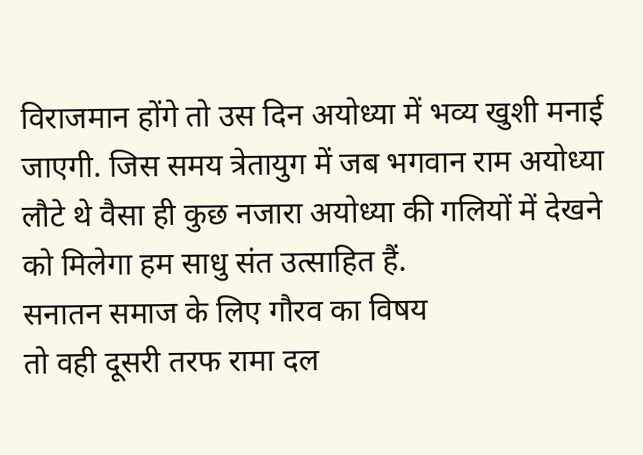विराजमान होंगे तो उस दिन अयोध्या में भव्य खुशी मनाई जाएगी. जिस समय त्रेतायुग में जब भगवान राम अयोध्या लौटे थे वैसा ही कुछ नजारा अयोध्या की गलियों में देखने को मिलेगा हम साधु संत उत्साहित हैं.
सनातन समाज के लिए गौरव का विषय
तो वही दूसरी तरफ रामा दल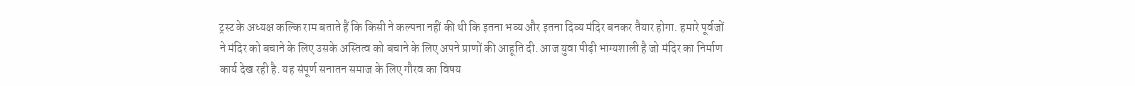ट्रस्ट के अध्यक्ष कल्कि राम बताते हैं कि किसी ने कल्पना नहीं की थी कि इतना भव्य और इतना दिव्य मंदिर बनकर तैयार होगा. हमारे पूर्वजों ने मंदिर को बचाने के लिए उसके अस्तित्व को बचाने के लिए अपने प्राणों की आहूति दी. आज युवा पीढ़ी भाग्यशाली है जो मंदिर का निर्माण कार्य देख रही है. यह संपूर्ण सनातन समाज के लिए गौरव का विषय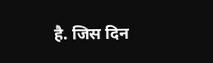है. जिस दिन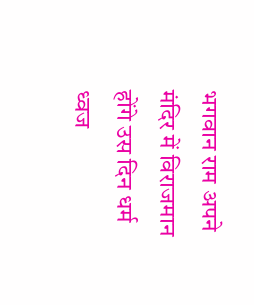भगवान राम अपने मंदिर में विराजमान होंगे उस दिन धर्म ध्वज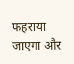फहराया जाएगा और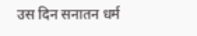उस दिन सनातन धर्म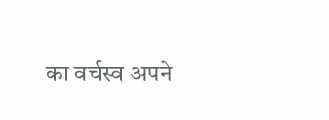का वर्चस्व अपने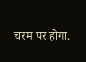चरम पर होगा.